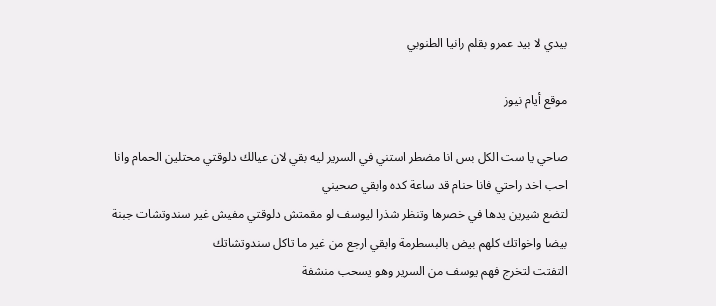بيدي لا بيد عمرو بقلم رانيا الطنوبي

موقع أيام نيوز

صاحي يا ست الكل بس انا مضطر استني في السرير ليه بقي لان عيالك دلوقتي محتلين الحمام وانا احب اخد راحتي فانا حنام قد ساعة كده وابقي صحيني
لتضع شيرين يدها في خصرها وتنظر شذرا ليوسف لو مقمتش دلوقتي مفيش غير سندوتشات جبنة بيضا واخواتك كلهم بيض بالبسطرمة وابقي ارجع من غير ما تاكل سندوتشاتك
التفتت لتخرج فهم يوسف من السرير وهو يسحب منشفة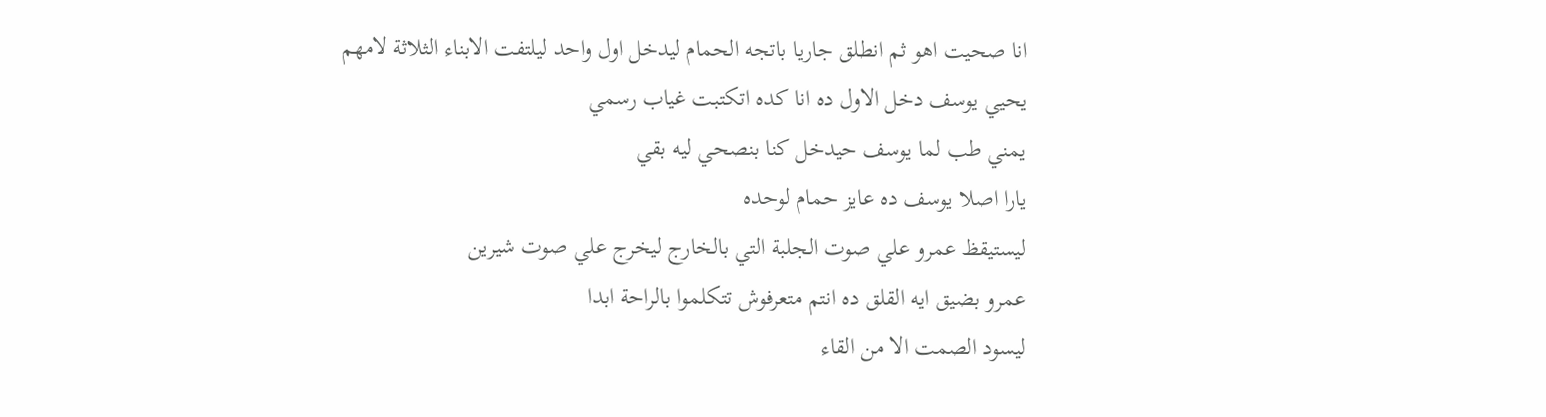انا صحيت اهو ثم انطلق جاريا باتجه الحمام ليدخل اول واحد ليلتفت الابناء الثلاثة لامهم
يحيي يوسف دخل الاول ده انا كده اتكتبت غياب رسمي
يمني طب لما يوسف حيدخل كنا بنصحي ليه بقي
يارا اصلا يوسف ده عايز حمام لوحده
ليستيقظ عمرو علي صوت الجلبة التي بالخارج ليخرج علي صوت شيرين
عمرو بضيق ايه القلق ده انتم متعرفوش تتكلموا بالراحة ابدا
ليسود الصمت الا من القاء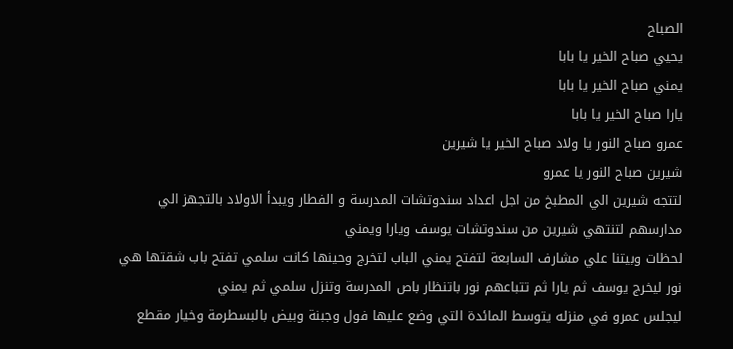الصباح
يحيي صباح الخير يا بابا
يمني صباح الخير يا بابا
يارا صباح الخير يا بابا
عمرو صباح النور يا ولاد صباح الخير يا شيرين
شيرين صباح النور يا عمرو
لتتجه شيرين الي المطبخ من اجل اعداد سندوتشات المدرسة و الفطار ويبدأ الاولاد بالتجهز الي مدارسهم لتنتهي شيرين من سندوتشات يوسف ويارا ويمني
لحظات وبيتنا علي مشارف السابعة لتفتح يمني الباب لتخرج وحينها كانت سلمي تفتح باب شقتها هي نور ليخرج يوسف ثم يارا ثم تتباعهم نور باتنظار باص المدرسة وتنزل سلمي ثم يمني
ليجلس عمرو في منزله يتوسط المائدة التي وضع عليها فول وجبنة وبيض بالبسطرمة وخيار مقطع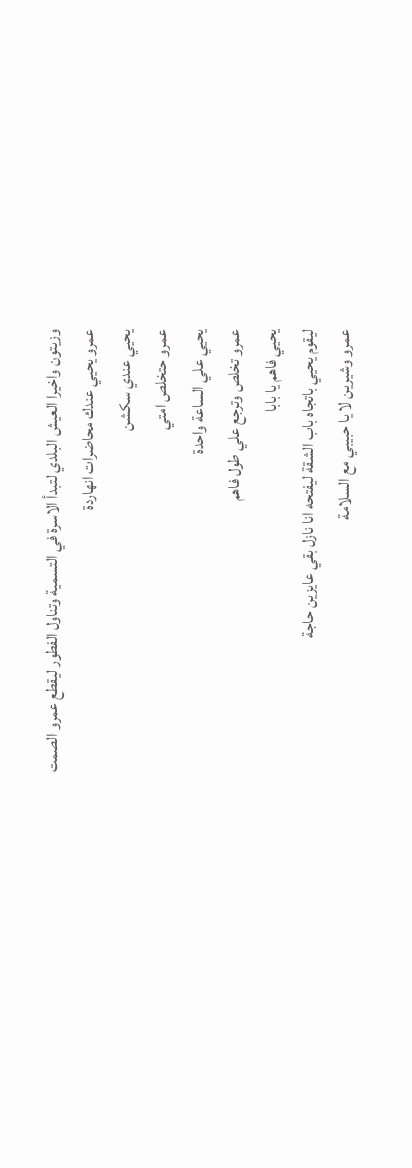وزيتون واخيرا العيش البلدي لتبدأ الاسرة في التسمية وتناول الفطور ليقطع عمرو الصمت
عمرو يحيي عندك محاضرات انهاردة
يحيي عندي سكشن
عمرو حتخلص امتي
يحيي علي الساعة واحدة
عمرو تخلص وترجع علي طول فاهم
يحيي فاهم يا بابا
ليقوم يحيي باتجاه باب الشقة ليفتحه انا نازل بقي عايزين حاجة
عمرو وشيرين لا يا حبيبي مع السلامة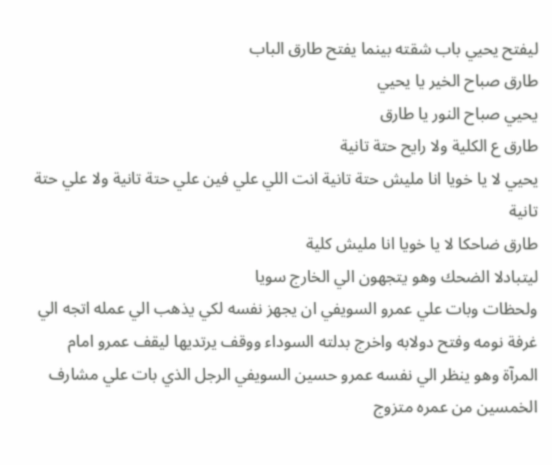ليفتح يحيي باب شقته بينما يفتح طارق الباب
طارق صباح الخير يا يحيي
يحيي صباح النور يا طارق
طارق ع الكلية ولا رايح حتة تانية
يحيي لا يا خويا انا مليش حتة تانية انت اللي علي فين علي حتة تانية ولا علي حتة تانية
طارق ضاحكا لا يا خويا انا مليش كلية
ليتبادلا الضحك وهو يتجهون الي الخارج سويا
ولحظات وبات علي عمرو السويفي ان يجهز نفسه لكي يذهب الي عمله اتجه الي غرفة نومه وفتح دولابه واخرج بدلته السوداء ووقف يرتديها ليقف عمرو امام المرآة وهو ينظر الي نفسه عمرو حسين السويفي الرجل الذي بات علي مشارف الخمسين من عمره متزوج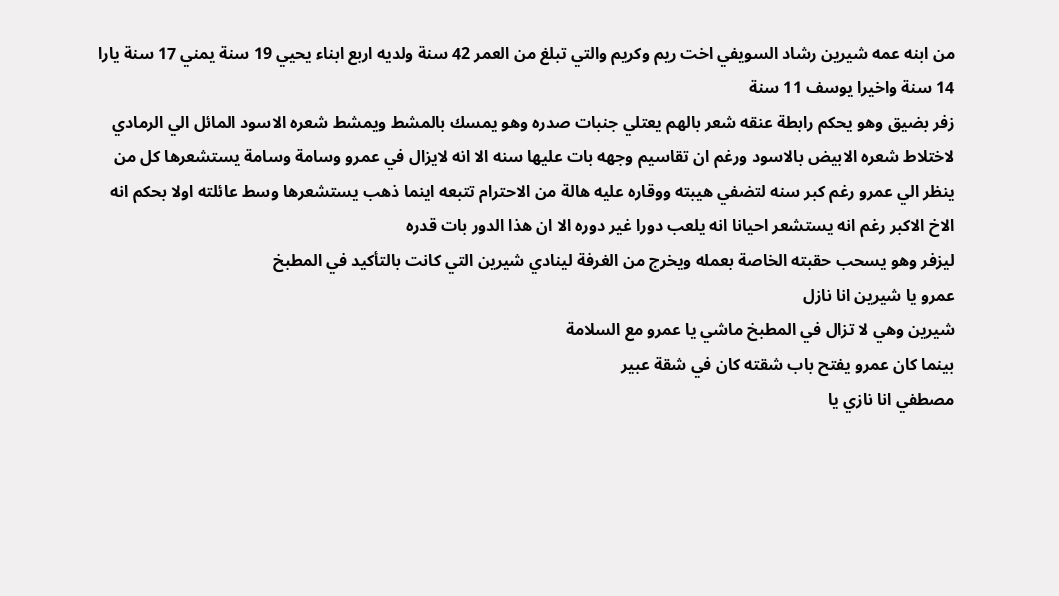من ابنه عمه شيرين رشاد السويفي اخت ريم وكريم والتي تبلغ من العمر 42 سنة ولديه اربع ابناء يحيي 19 سنة يمني 17 سنة يارا 14 سنة واخيرا يوسف 11 سنة
زفر بضيق وهو يحكم رابطة عنقه شعر بالهم يعتلي جنبات صدره وهو يمسك بالمشط ويمشط شعره الاسود المائل الي الرمادي لاختلاط شعره الابيض بالاسود ورغم ان تقاسيم وجهه بات عليها سنه الا انه لايزال في عمرو وسامة وسامة يستشعرها كل من ينظر الي عمرو رغم كبر سنه لتضفي هيبته ووقاره عليه هالة من الاحترام تتبعه اينما ذهب يستشعرها وسط عائلته اولا بحكم انه الاخ الاكبر رغم انه يستشعر احيانا انه يلعب دورا غير دوره الا ان هذا الدور بات قدره
ليزفر وهو يسحب حقبته الخاصة بعمله ويخرج من الغرفة لينادي شيرين التي كانت بالتأكيد في المطبخ
عمرو يا شيرين انا نازل
شيرين وهي لا تزال في المطبخ ماشي يا عمرو مع السلامة
بينما كان عمرو يفتح باب شقته كان في شقة عبير
مصطفي انا نازي يا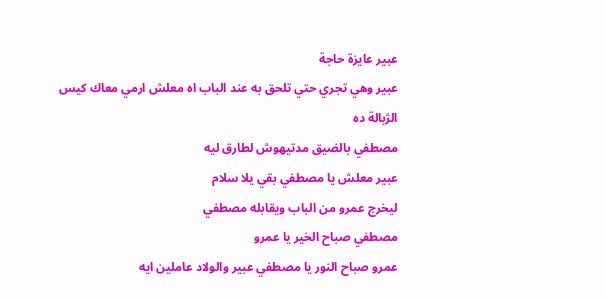عبير عايزة حاجة
عبير وهي تجري حتي تلحق به عند الباب اه معلش ارمي معاك كيس الژبالة ده
مصطفي بالضيق مدتيهوش لطارق ليه
عبير معلش يا مصطفي بقي يلا سلام
ليخرج عمرو من الباب ويقابله مصطفي
مصطفي صباح الخير يا عمرو
عمرو صباح النور يا مصطفي عبير والولاد عاملين ايه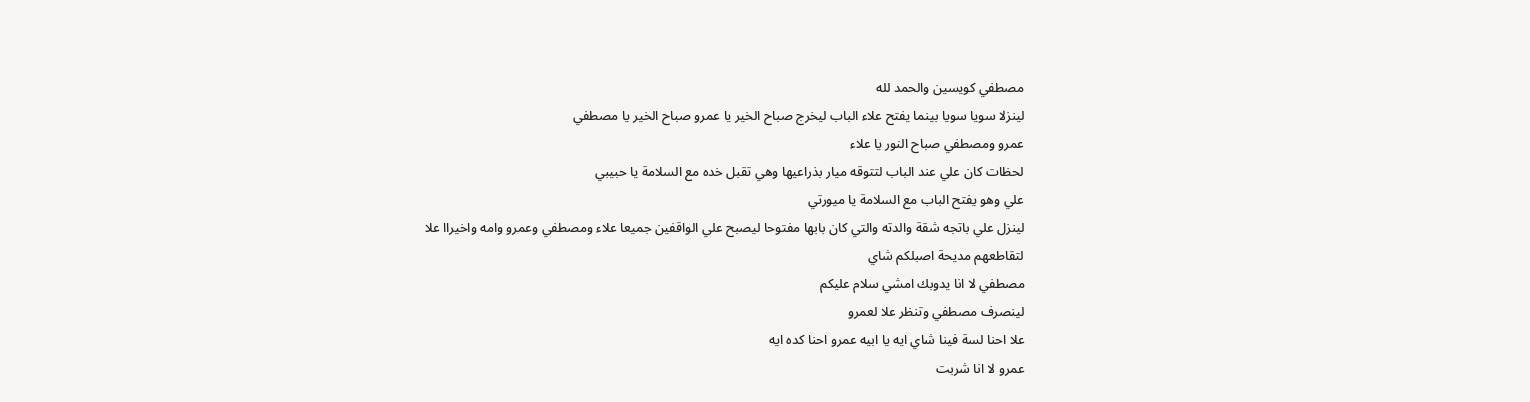مصطفي كويسين والحمد لله
لينزلا سويا سويا بينما يفتح علاء الباب ليخرج صباح الخير يا عمرو صباح الخير يا مصطفي
عمرو ومصطفي صباح النور يا علاء
لحظات كان علي عند الباب لتتوقه ميار بذراعيها وهي تقبل خده مع السلامة يا حبيبي
علي وهو يفتح الباب مع السلامة يا ميورتي
لينزل علي باتجه شقة والدته والتي كان بابها مفتوحا ليصبح علي الواقفين جميعا علاء ومصطفي وعمرو وامه واخيراا علا
لتقاطعهم مديحة اصبلكم شاي
مصطفي لا انا يدوبك امشي سلام عليكم
لينصرف مصطفي وتنظر علا لعمرو
علا احنا لسة فينا شاي ايه يا ابيه عمرو احنا كده ايه
عمرو لا انا شربت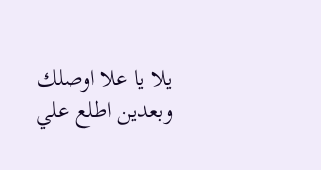يلا يا علا اوصلك وبعدين اطلع علي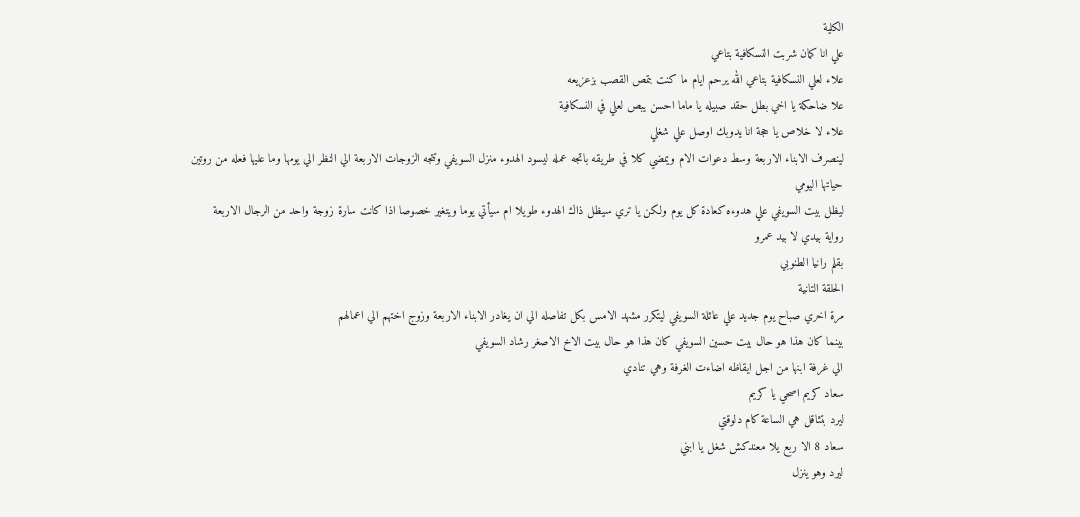الكلية
علي انا كمان شربت النسكافية بتاعي
علاء لعلي النسكافية بتاعي الله يرحم ايام ما كنت بتمص القصب بزعزيعه
علا ضاحكة يا اخي بطل حقد صبيله يا ماما احسن يبص لعلي في النسكافية
علاء لا خلاص يا حجة انا يدوبك اوصل علي شغلي
لينصرف الابناء الاربعة وسط دعوات الام ويمضي كلا في طريقه باتجه عمله ليسود الهدوء منزل السويفي وتتجه الزوجات الاربعة الي النظر الي يومها وما عليها فعله من روتين حياتها اليومي
ليظل بيت السويفي علي هدوءه كعادة كل يوم ولكن يا تري سيظل ذاك الهدوء طويلا ام سيأتي يوما ويتغير خصوصا اذا كانت سارة زوجة واحد من الرجال الاربعة
رواية بيدي لا بيد عمرو
بقلم رانيا الطنوبي
الحلقة التانية
مرة اخري صباح يوم جديد علي عائلة السويفي ليتكرر مشهد الامس بكل تفاصله الي ان يغادر الابناء الاربعة وزوج اختهم الي اعمالهم
بينما كان هذا هو حال بيت حسين السويفي كان هذا هو حال بيت الاخ الاصغر رشاد السويفي
الي غرفة ابنها من اجل ايقاظه اضاءت الغرفة وهي تنادي
سعاد كريم اصحي يا كريم
ليرد بتثاقل هي الساعة كام دلوقتي
سعاد 8 الا ربع يلا معندكش شغل يا ابني
ليرد وهو ينزل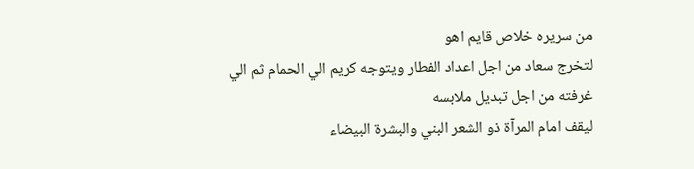من سريره خلاص قايم اهو
لتخرج سعاد من اجل اعداد الفطار ويتوجه كريم الي الحمام ثم الي غرفته من اجل تبديل ملابسه
ليقف امام المرآة ذو الشعر البني والبشرة البيضاء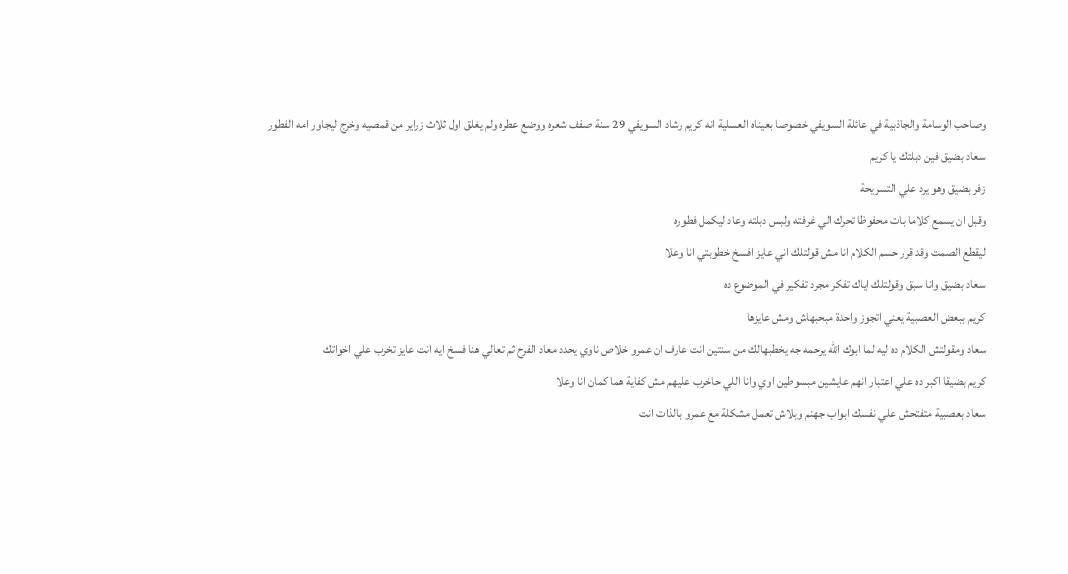وصاحب الوسامة والجاذبية في عائلة السويفي خصوصا بعيناه العسلية انه كريم رشاد السويفي 29 سنة صفف شعره ووضع عطره ولم يغلق اول ثلاث زراير من قمصيه وخرج ليجاور امه الفطور
سعاد بضيق فين دبلتك يا كريم
زفر بضيق وهو يرد علي التسريحة
وقبل ان يسمع كلاما بات محفوظا تحرك الي غرفته ولبس دبلته وعاد ليكمل فطوره
ليقطع الصمت وقد قرر حسم الكلام انا مش قولتلك اني عايز افسخ خطوبتي انا وعلا
سعاد بضيق وانا سبق وقولتلك اياك تفكر مجرد تفكير في الموضوع ده
كريم ببعض العصبية يعني اتجوز واحدة مبحبهاش ومش عايزها
سعاد ومقولتش الكلام ده ليه لما ابوك الله يرحمه جه يخطبهالك من سنتين انت عارف ان عمرو خلاص ناوي يحدد معاد الفرح ثم تعالي هنا فسخ ايه انت عايز تخرب علي اخواتك
كريم بضيقا اكبر ده علي اعتبار انهم عايشين مبسوطين اوي وانا اللي حاخرب عليهم مش كفاية هما كمان انا وعلا
سعاد بعصبية متفتحش علي نفسك ابواب جهنم وبلاش تعمل مشكلة مع عمرو بالذات انت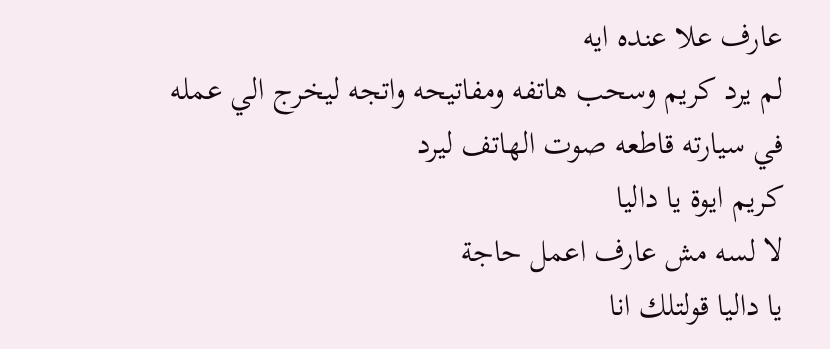عارف علا عنده ايه
لم يرد كريم وسحب هاتفه ومفاتيحه واتجه ليخرج الي عمله
في سيارته قاطعه صوت الهاتف ليرد
كريم ايوة يا داليا
لا لسه مش عارف اعمل حاجة
يا داليا قولتلك انا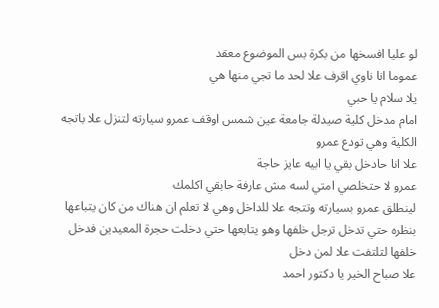لو عليا افسخها من بكرة بس الموضوع معقد
عموما انا ناوي اقرف علا لحد ما تجي منها هي
يلا سلام يا حبي
امام مدخل كلية صيدلة جامعة عين شمس اوقف عمرو سيارته لتنزل علا باتجه الكلية وهي تودع عمرو
علا انا حادخل بقي يا ابيه عايز حاجة
عمرو لا حتخلصي امتي لسه مش عارفة حابقي اكلمك
لينطلق عمرو بسيارته وتتجه علا للداخل وهي لا تعلم ان هناك من كان يتباعها بنظره حتي تدخل ترجل خلفها وهو يتابعها حتي دخلت حجرة المعيدين فدخل خلفها لتلتفت علا لمن دخل
علا صباح الخير يا دكتور احمد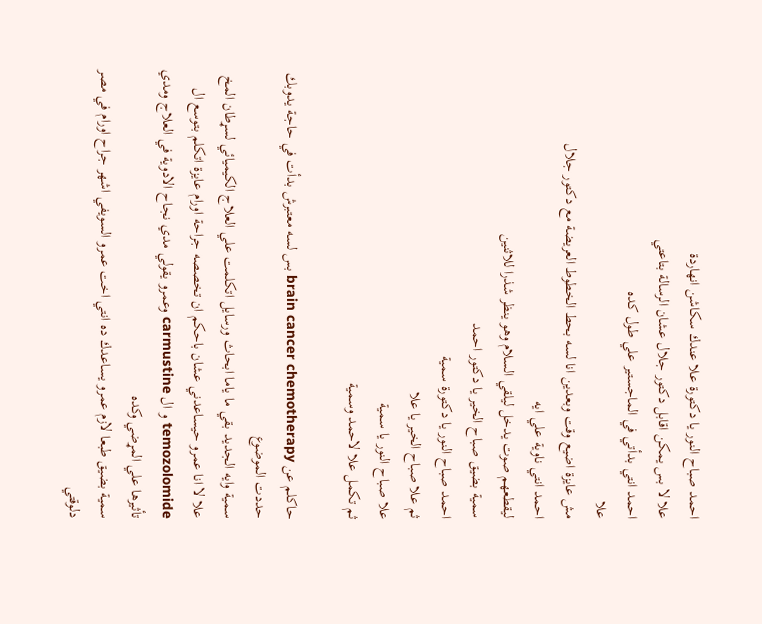احمد صباح النور يا دكتورة علا عندك سكاشن انهاردة
علا لا بس يمكن اقابل دكتور جلال عشان الرسالة بتاعتي
احمد انتي بدأتي في الماجستير علي طول كده
علا
مش عايزة اضيع وقت وبعدين انا لسه بحط الخطوط العريضة مع دكتور جلال
احمد انتي ناوية علي ايه
ليقطعهم صوت يدخل ليلقي السلام وهو ينظر شذرا للاثنين
سمية بضيق صباح الخير يا دكتور احمد
احمد صباح النور يا دكتورة سمية
ثم علا صباح الخير يا علا
علا صباح النور يا سمية
ثم تكمل علا لاحمد وسمية

حاكلم عن brain cancer chemotherapy بس لسه معتبرش بدأت في حاجة يدوبك حددت الموضوع
سمية وايه الجديد بقي ما ياما ابحاث ورسايل اتكلمت علي العلاج الكيميائي لسړطان المخ
علا لا انا عمرو حيساعدني عشان باحكم ان تخصصه جراحة اورام عايزة اتكلم بتوسع ال temozolomide و ال carmustine وعمرو يقولي مدي نجاح الادوية في العلاج ومدي تأثيرها علي المړضي وكده
سمية بضيق طبعا لازم عمرو يساعدك ده انتي اخت عمرو السويفي اشهر جراح اورام في مصر دلوقتي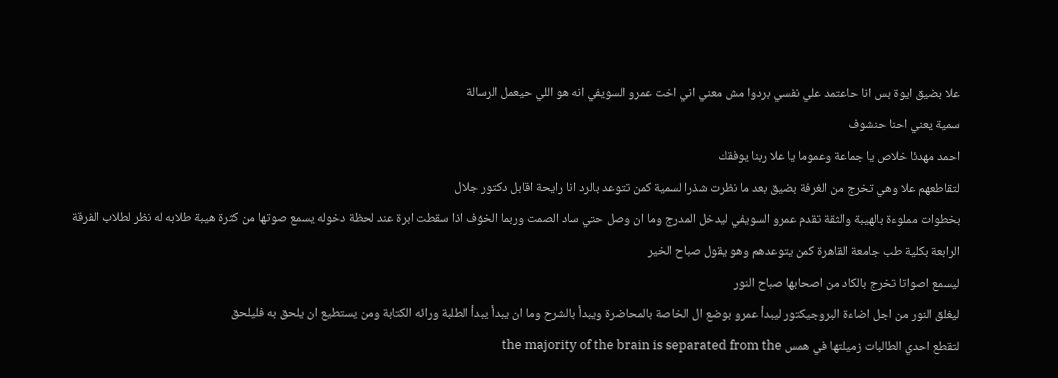علا بضيق ايوة بس انا حاعتمد علي نفسي بردوا مش معني اني اخت عمرو السويفي انه هو اللي حيعمل الرسالة
سمية يعني احنا حنشوف
احمد مهدئا خلاص يا جماعة وعموما يا علا ربنا يوفقك
لتقاطعهم علا وهي تخرج من الغرفة بضيق بعد ما نظرت شذرا لسمية كمن تتوعد بالرد انا رايحة اقابل دكتور جلال
بخطوات مملوءة بالهيبة والثقة تقدم عمرو السويفي ليدخل المدرج وما ان وصل حتي ساد الصمت وربما الخۏف اذا سقطت ابرة عند لحظة دخوله يسمع صوتها من كثرة هيبة طلابه له نظر لطلاب الفرقة الرابعة بكلية طب جامعة القاهرة كمن يتوعدهم وهو يقول صباح الخير
ليسمع اصواتا تخرج بالكاد من اصحابها صباح النور
ليغلق النور من اجل اضاءة البروجيكتور ليبدأ عمرو بوضع ال الخاصة بالمحاضرة ويبدأ بالشرح وما ان يبدأ يبدأ الطلبة ورائه الكتابة ومن يستطيع ان يلحق به فليلحق
لتقطع احدي الطالبات زميلتها في همس the majority of the brain is separated from the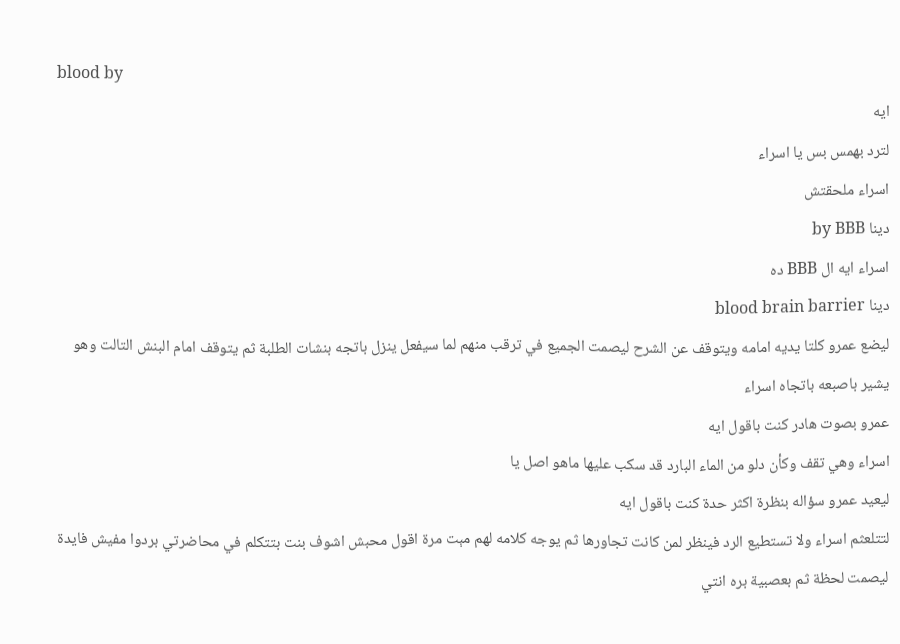blood by
ايه
لترد بهمس بس يا اسراء
اسراء ملحقتش
دينا by BBB
اسراء ايه ال BBB ده
دينا blood brain barrier
ليضع عمرو كلتا يديه امامه ويتوقف عن الشرح ليصمت الجميع في ترقب منهم لما سيفعل ينزل باتجه بنشات الطلبة ثم يتوقف امام البنش التالت وهو يشير باصبعه باتجاه اسراء
عمرو بصوت هادر كنت باقول ايه
اسراء وهي تقف وكأن دلو من الماء البارد قد سكب عليها ماهو اصل يا
ليعيد عمرو سؤاله بنظرة اكثر حدة كنت باقول ايه
لتتلعثم اسراء ولا تستطيع الرد فينظر لمن كانت تجاورها ثم يوجه كلامه لهم مېت مرة اقول محبش اشوف بنت بتتكلم في محاضرتي بردوا مفيش فايدة
ليصمت لحظة ثم بعصبية بره انتي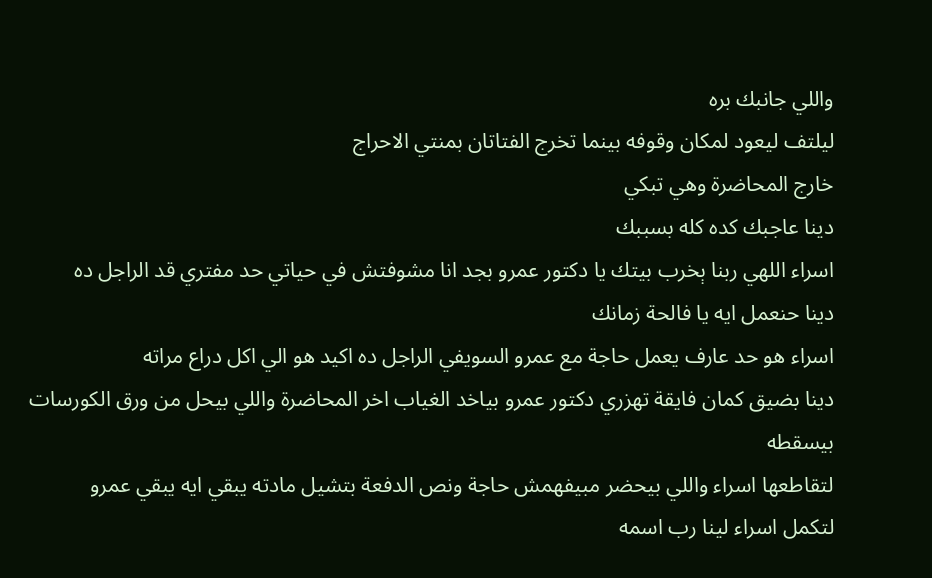واللي جانبك بره
ليلتف ليعود لمكان وقوفه بينما تخرج الفتاتان بمنتي الاحراج
خارج المحاضرة وهي تبكي
دينا عاجبك كده كله بسببك
اسراء اللهي ربنا ېخرب بيتك يا دكتور عمرو بجد انا مشوفتش في حياتي حد مفتري قد الراجل ده
دينا حنعمل ايه يا فالحة زمانك
اسراء هو حد عارف يعمل حاجة مع عمرو السويفي الراجل ده اكيد هو الي اكل دراع مراته
دينا بضيق كمان فايقة تهزري دكتور عمرو بياخد الغياب اخر المحاضرة واللي بيحل من ورق الكورسات بيسقطه
لتقاطعها اسراء واللي بيحضر مبيفهمش حاجة ونص الدفعة بتشيل مادته يبقي ايه يبقي عمرو
لتكمل اسراء لينا رب اسمه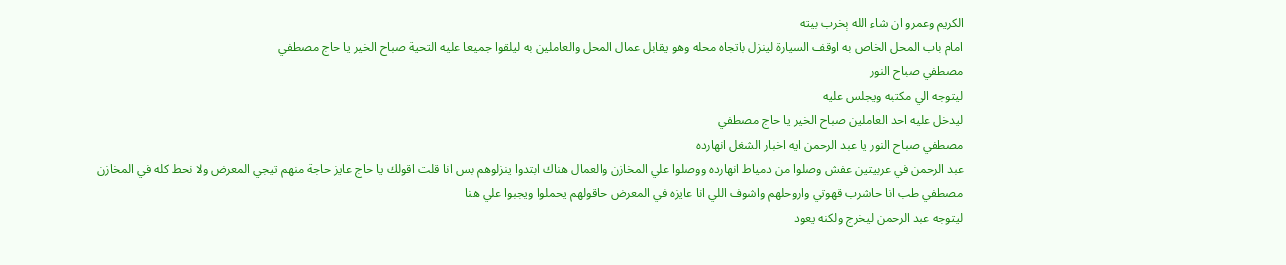الكريم وعمرو ان شاء الله ېخرب بيته
امام باب المحل الخاص به اوقف السيارة لينزل باتجاه محله وهو يقابل عمال المحل والعاملين به ليلقوا جميعا عليه التحية صباح الخير يا حاج مصطفي
مصطفي صباح النور
ليتوجه الي مكتبه ويجلس عليه
ليدخل عليه احد العاملين صباح الخير يا حاج مصطفي
مصطفي صباح النور يا عبد الرحمن ايه اخبار الشغل انهارده
عبد الرحمن في عربيتين عفش وصلوا من دمياط انهارده ووصلوا علي المخازن والعمال هناك ابتدوا ينزلوهم بس انا قلت اقولك يا حاج عايز حاجة منهم تيجي المعرض ولا نحط كله في المخازن
مصطفي طب انا حاشرب قهوتي واروحلهم واشوف اللي انا عايزه في المعرض حاقولهم يحملوا ويجبوا علي هنا
ليتوجه عبد الرحمن ليخرج ولكنه يعود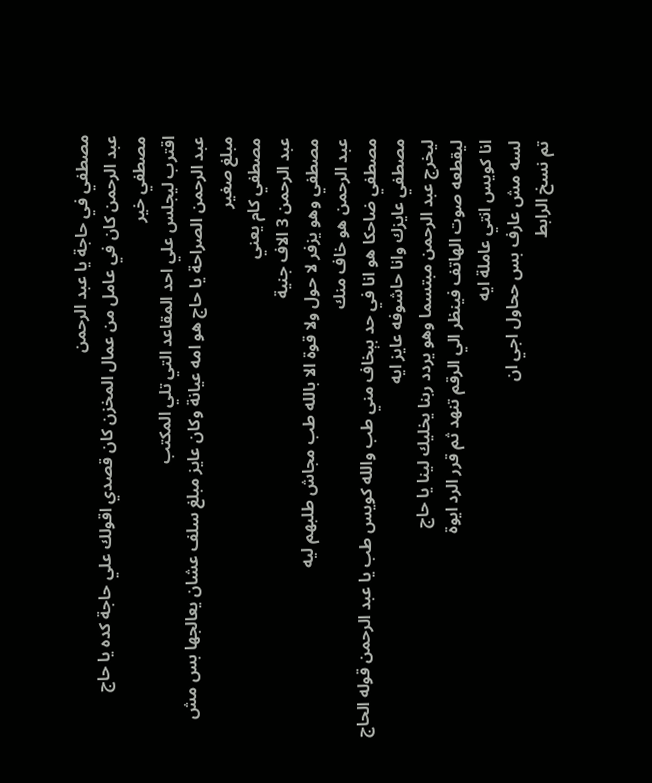مصطفي في حاجة يا عبد الرحمن
عبد الرحمن كان في عامل من عمال المخزن كان قصدي اقولك علي حاجة كده يا حاج
مصطفي خير
اقترب ليجلس علي احد المقاعد التي تلي المكتب
عبد الرحمن الصراحة يا حاج هو امه عيانة وكان عايز مبلغ سلف عشان يعالجها بس مش مبلغ صغير
مصطفي كام يعني
عبد الرحمن 3 الاف جنية
مصطفي وهو يزفر لا حول ولا قوة الا بالله طب مجاش طلبهم ليه
عبد الرحمن هو خاف منك
مصطفي ضاحكا هو انا في حد بېخاف مني طب والله كويس طب يا عبد الرحمن قوله الحاج مصطفي عايزك وانا حاشوفه عايز ايه
ليخرج عبد الرحمن مبتسما وهو يردد ربنا يخليك لينا يا حاج
ليقطعه صوت الهاتف فينظر الي الرقم تنهد ثم قرر الرد ايوة
انا كويس انتي عاملة ايه
لسه مش عارف بس ححاول اجي ان
تم نسخ الرابط